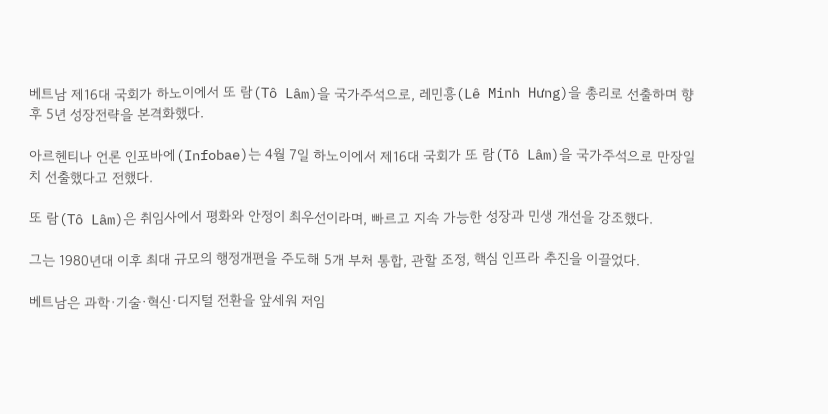베트남 제16대 국회가 하노이에서 또 람(Tô Lâm)을 국가주석으로, 레민흥(Lê Minh Hưng)을 총리로 선출하며 향후 5년 성장전략을 본격화했다.

아르헨티나 언론 인포바에(Infobae)는 4월 7일 하노이에서 제16대 국회가 또 람(Tô Lâm)을 국가주석으로 만장일치 선출했다고 전했다.

또 람(Tô Lâm)은 취임사에서 평화와 안정이 최우선이라며, 빠르고 지속 가능한 성장과 민생 개선을 강조했다.

그는 1980년대 이후 최대 규모의 행정개편을 주도해 5개 부처 통합, 관할 조정, 핵심 인프라 추진을 이끌었다.

베트남은 과학·기술·혁신·디지털 전환을 앞세워 저임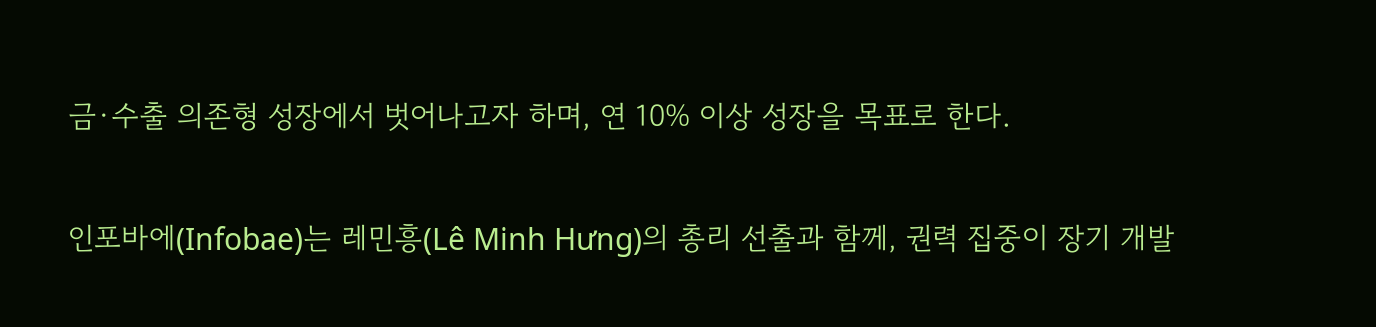금·수출 의존형 성장에서 벗어나고자 하며, 연 10% 이상 성장을 목표로 한다.

인포바에(Infobae)는 레민흥(Lê Minh Hưng)의 총리 선출과 함께, 권력 집중이 장기 개발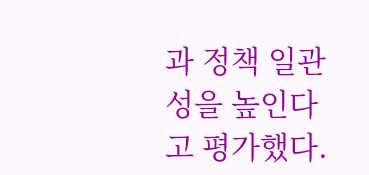과 정책 일관성을 높인다고 평가했다.